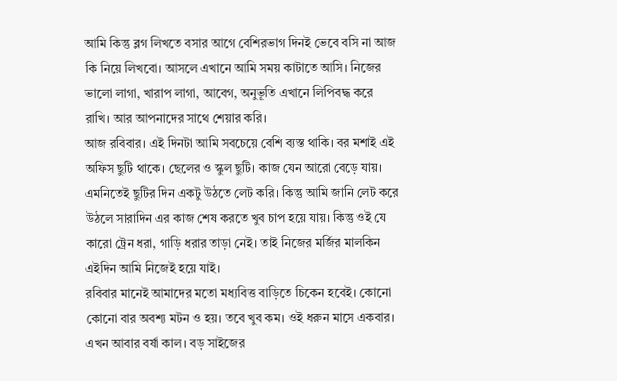আমি কিন্তু ব্লগ লিখতে বসার আগে বেশিরভাগ দিনই ভেবে বসি না আজ কি নিয়ে লিখবো। আসলে এখানে আমি সময় কাটাতে আসি। নিজের ভালো লাগা, খারাপ লাগা, আবেগ, অনুভূতি এখানে লিপিবদ্ধ করে রাখি। আর আপনাদের সাথে শেয়ার করি।
আজ রবিবার। এই দিনটা আমি সবচেয়ে বেশি ব্যস্ত থাকি। বর মশাই এই অফিস ছুটি থাকে। ছেলের ও স্কুল ছুটি। কাজ যেন আরো বেড়ে যায়। এমনিতেই ছুটির দিন একটু উঠতে লেট করি। কিন্তু আমি জানি লেট করে উঠলে সারাদিন এর কাজ শেষ করতে খুব চাপ হয়ে যায়। কিন্তু ওই যে কারো ট্রেন ধরা, গাড়ি ধরার তাড়া নেই। তাই নিজের মর্জির মালকিন এইদিন আমি নিজেই হয়ে যাই।
রবিবার মানেই আমাদের মতো মধ্যবিত্ত বাড়িতে চিকেন হবেই। কোনো কোনো বার অবশ্য মটন ও হয়। তবে খুব কম। ওই ধরুন মাসে একবার। এখন আবার বর্ষা কাল। বড় সাইজের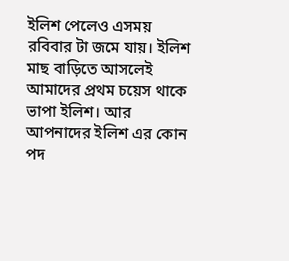ইলিশ পেলেও এসময় রবিবার টা জমে যায়। ইলিশ মাছ বাড়িতে আসলেই আমাদের প্রথম চয়েস থাকে ভাপা ইলিশ। আর আপনাদের ইলিশ এর কোন পদ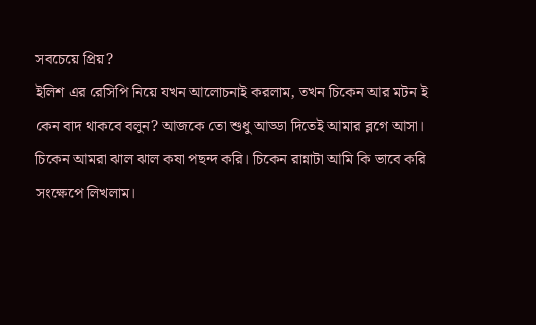সবচেয়ে প্রিয়?
ইলিশ এর রেসিপি নিয়ে যখন আলোচনাই করলাম, তখন চিকেন আর মটন ই কেন বাদ থাকবে বলুন? আজকে তো শুধু আড্ডা দিতেই আমার ব্লগে আসা। চিকেন আমরা ঝাল ঝাল কষা পছন্দ করি। চিকেন রান্নাটা আমি কি ভাবে করি সংক্ষেপে লিখলাম।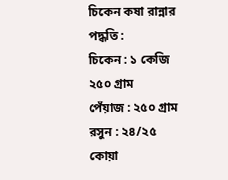চিকেন কষা রান্নার পদ্ধতি :
চিকেন : ১ কেজি ২৫০ গ্রাম
পেঁয়াজ : ২৫০ গ্রাম
রসুন : ২৪/২৫ কোয়া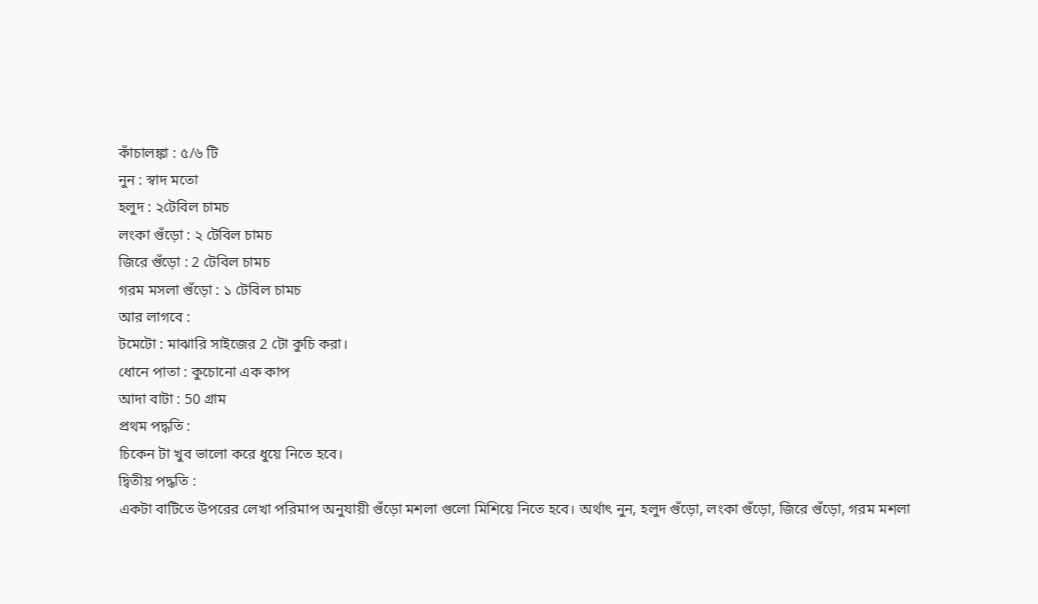কাঁচালঙ্কা : ৫/৬ টি
নুন : স্বাদ মতো
হলুদ : ২টেবিল চামচ
লংকা গুঁড়ো : ২ টেবিল চামচ
জিরে গুঁড়ো : 2 টেবিল চামচ
গরম মসলা গুঁড়ো : ১ টেবিল চামচ
আর লাগবে :
টমেটো : মাঝারি সাইজের 2 টো কুচি করা।
ধোনে পাতা : কুচোনো এক কাপ
আদা বাটা : 50 গ্রাম
প্রথম পদ্ধতি :
চিকেন টা খুব ভালো করে ধুয়ে নিতে হবে।
দ্বিতীয় পদ্ধতি :
একটা বাটিতে উপরের লেখা পরিমাপ অনুযায়ী গুঁড়ো মশলা গুলো মিশিয়ে নিতে হবে। অর্থাৎ নুন, হলুদ গুঁড়ো, লংকা গুঁড়ো, জিরে গুঁড়ো, গরম মশলা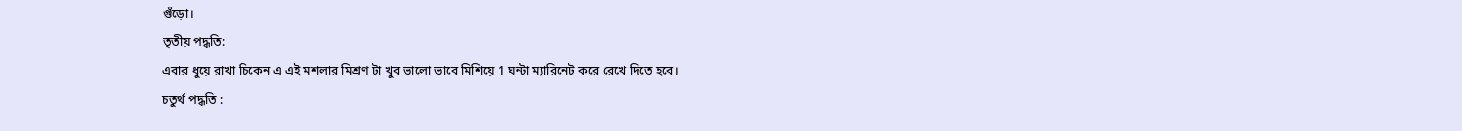গুঁড়ো।
তৃতীয় পদ্ধতি:
এবার ধুয়ে রাখা চিকেন এ এই মশলার মিশ্রণ টা খুব ভালো ভাবে মিশিয়ে 1 ঘন্টা ম্যারিনেট করে রেখে দিতে হবে।
চতুর্থ পদ্ধতি :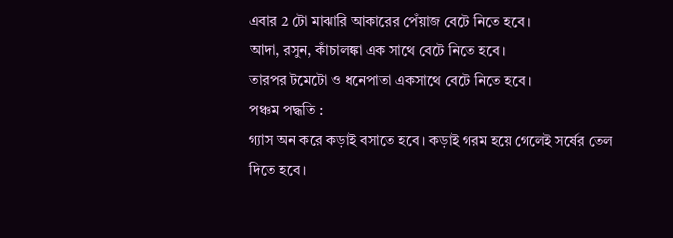এবার 2 টো মাঝারি আকারের পেঁয়াজ বেটে নিতে হবে।
আদা, রসুন, কাঁচালঙ্কা এক সাথে বেটে নিতে হবে।
তারপর টমেটো ও ধনেপাতা একসাথে বেটে নিতে হবে।
পঞ্চম পদ্ধতি :
গ্যাস অন করে কড়াই বসাতে হবে। কড়াই গরম হয়ে গেলেই সর্ষের তেল দিতে হবে।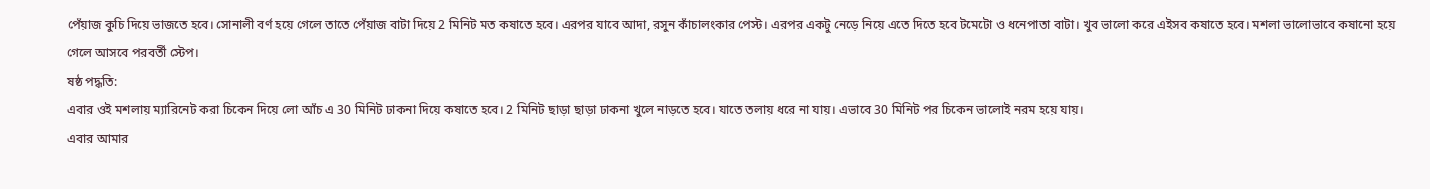পেঁয়াজ কুচি দিয়ে ভাজতে হবে। সোনালী বর্ণ হয়ে গেলে তাতে পেঁয়াজ বাটা দিয়ে 2 মিনিট মত কষাতে হবে। এরপর যাবে আদা, রসুন কাঁচালংকার পেস্ট। এরপর একটু নেড়ে নিয়ে এতে দিতে হবে টমেটো ও ধনেপাতা বাটা। খুব ভালো করে এইসব কষাতে হবে। মশলা ভালোভাবে কষানো হয়ে গেলে আসবে পরবর্তী স্টেপ।
ষষ্ঠ পদ্ধতি:
এবার ওই মশলায় ম্যারিনেট করা চিকেন দিয়ে লো আঁচ এ 30 মিনিট ঢাকনা দিয়ে কষাতে হবে। 2 মিনিট ছাড়া ছাড়া ঢাকনা খুলে নাড়তে হবে। যাতে তলায় ধরে না যায়। এভাবে 30 মিনিট পর চিকেন ভালোই নরম হয়ে যায়।
এবার আমার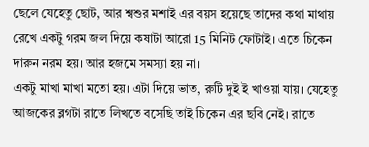ছেলে যেহেতু ছোট, আর শ্বশুর মশাই এর বয়স হয়েছে তাদের কথা মাথায় রেখে একটু গরম জল দিয়ে কষাটা আরো 15 মিনিট ফোটাই। এতে চিকেন দারুন নরম হয়। আর হজমে সমস্যা হয় না।
একটু মাখা মাখা মতো হয়। এটা দিয়ে ভাত, রুটি দুই ই খাওয়া যায়। যেহেতু আজকের ব্লগটা রাতে লিখতে বসেছি তাই চিকেন এর ছবি নেই। রাতে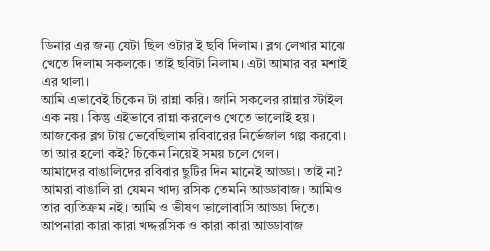ডিনার এর জন্য যেটা ছিল ওটার ই ছবি দিলাম। ব্লগ লেখার মাঝে খেতে দিলাম সকলকে। তাই ছবিটা নিলাম। এটা আমার বর মশাই এর থালা।
আমি এভাবেই চিকেন টা রান্না করি। জানি সকলের রান্নার স্টাইল এক নয়। কিন্তু এইভাবে রান্না করলেও খেতে ভালোই হয়। আজকের ব্লগ টায় ভেবেছিলাম রবিবারের নির্ভেজাল গল্প করবো। তা আর হলো কই? চিকেন নিয়েই সময় চলে গেল।
আমাদের বাঙালিদের রবিবার ছুটির দিন মানেই আড্ডা। তাই না? আমরা বাঙালি রা যেমন খাদ্য রসিক তেমনি আড্ডাবাজ। আমিও তার ব্যতিক্রম নই। আমি ও ভীষণ ভালোবাসি আড্ডা দিতে। আপনারা কারা কারা খদ্দরসিক ও কারা কারা আড্ডাবাজ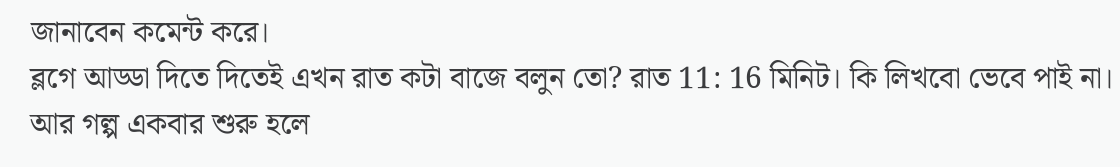জানাবেন কমেন্ট করে।
ব্লগে আড্ডা দিতে দিতেই এখন রাত কটা বাজে বলুন তো? রাত 11: 16 মিনিট। কি লিখবো ভেবে পাই না। আর গল্প একবার শুরু হলে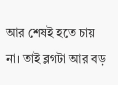আর শেষই হতে চায় না। তাই ব্লগটা আর বড়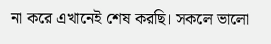না করে এখানেই শেষ করছি। সকলে ভালো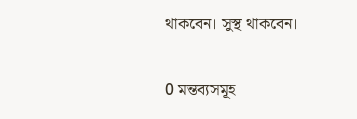থাকবেন। সুস্থ থাকবেন।


0 মন্তব্যসমূহ